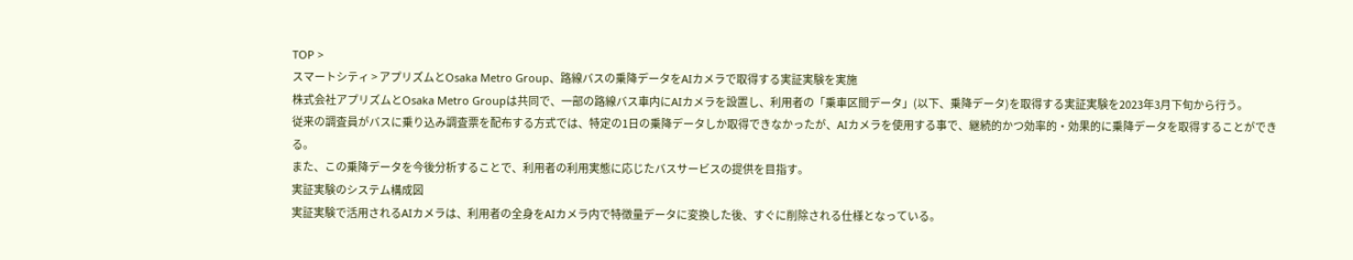TOP >
スマートシティ > アプリズムとOsaka Metro Group、路線バスの乗降データをAIカメラで取得する実証実験を実施
株式会社アプリズムとOsaka Metro Groupは共同で、一部の路線バス車内にAIカメラを設置し、利用者の「乗車区間データ」(以下、乗降データ)を取得する実証実験を2023年3月下旬から行う。
従来の調査員がバスに乗り込み調査票を配布する方式では、特定の1日の乗降データしか取得できなかったが、AIカメラを使用する事で、継続的かつ効率的・効果的に乗降データを取得することができる。
また、この乗降データを今後分析することで、利用者の利用実態に応じたバスサービスの提供を目指す。
実証実験のシステム構成図
実証実験で活用されるAIカメラは、利用者の全身をAIカメラ内で特徴量データに変換した後、すぐに削除される仕様となっている。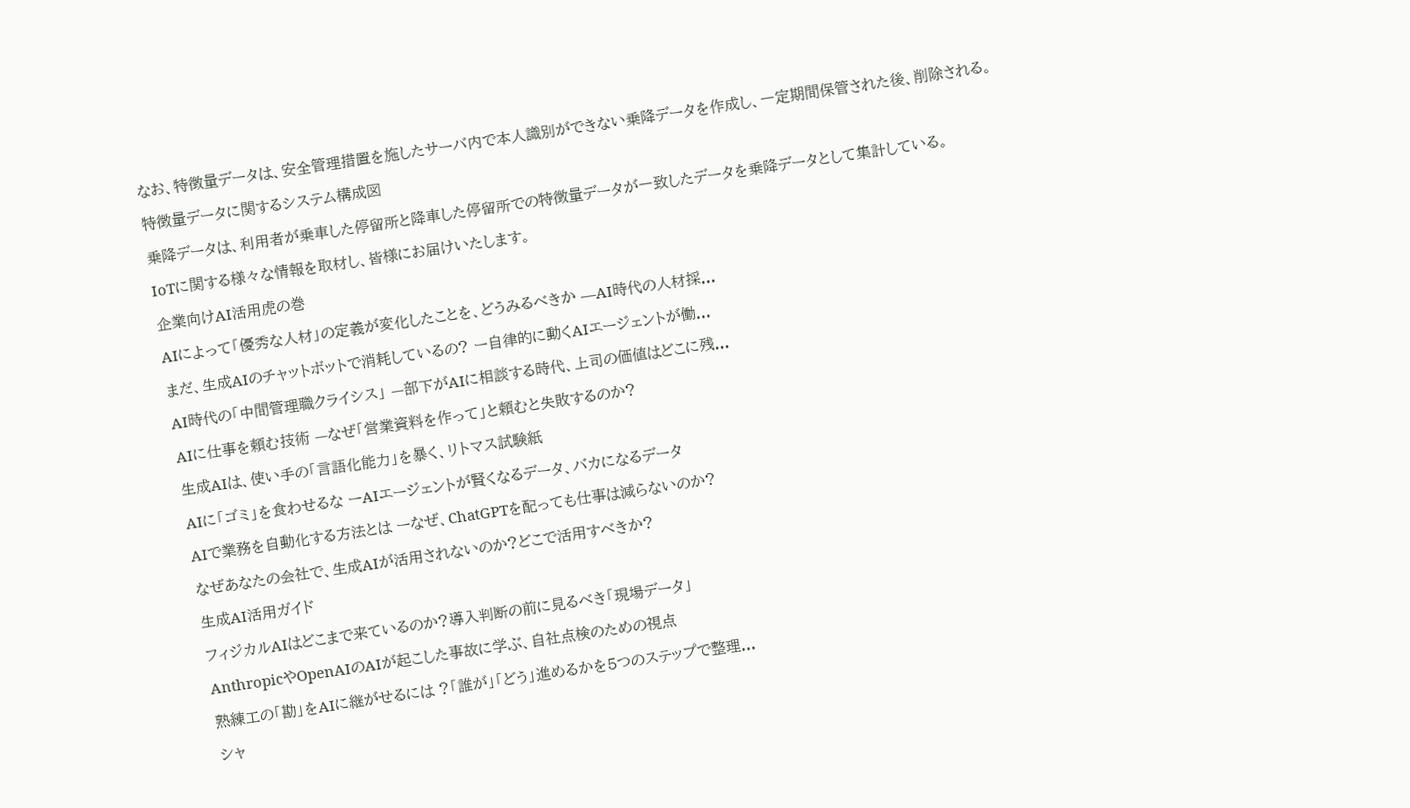なお、特徴量データは、安全管理措置を施したサーバ内で本人識別ができない乗降データを作成し、一定期間保管された後、削除される。
特徴量データに関するシステム構成図
乗降データは、利用者が乗車した停留所と降車した停留所での特徴量データが一致したデータを乗降データとして集計している。
IoTに関する様々な情報を取材し、皆様にお届けいたします。
企業向けAI活用虎の巻
AIによって「優秀な人材」の定義が変化したことを、どうみるべきか —AI時代の人材採...
まだ、生成AIのチャットボットで消耗しているの? ー自律的に動くAIエージェントが働...
AI時代の「中間管理職クライシス」 —部下がAIに相談する時代、上司の価値はどこに残...
AIに仕事を頼む技術 —なぜ「営業資料を作って」と頼むと失敗するのか?
生成AIは、使い手の「言語化能力」を暴く、リトマス試験紙
AIに「ゴミ」を食わせるな ーAIエージェントが賢くなるデータ、バカになるデータ
AIで業務を自動化する方法とは ーなぜ、ChatGPTを配っても仕事は減らないのか?
なぜあなたの会社で、生成AIが活用されないのか?どこで活用すべきか?
生成AI活用ガイド
フィジカルAIはどこまで来ているのか?導入判断の前に見るべき「現場データ」
AnthropicやOpenAIのAIが起こした事故に学ぶ、自社点検のための視点
熟練工の「勘」をAIに継がせるには ?「誰が」「どう」進めるかを5つのステップで整理...
シャ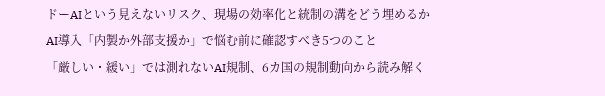ドーAIという見えないリスク、現場の効率化と統制の溝をどう埋めるか
AI導入「内製か外部支援か」で悩む前に確認すべき5つのこと
「厳しい・緩い」では測れないAI規制、6カ国の規制動向から読み解く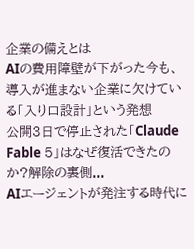企業の備えとは
AIの費用障壁が下がった今も、導入が進まない企業に欠けている「入り口設計」という発想
公開3日で停止された「Claude Fable 5」はなぜ復活できたのか?解除の裏側...
AIエージェントが発注する時代に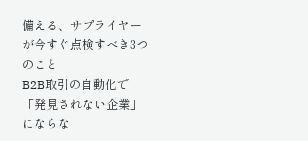備える、サプライヤーが今すぐ点検すべき3つのこと
B2B取引の自動化で「発見されない企業」にならな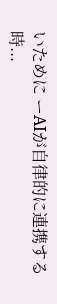いために ーAIが自律的に連携する時...